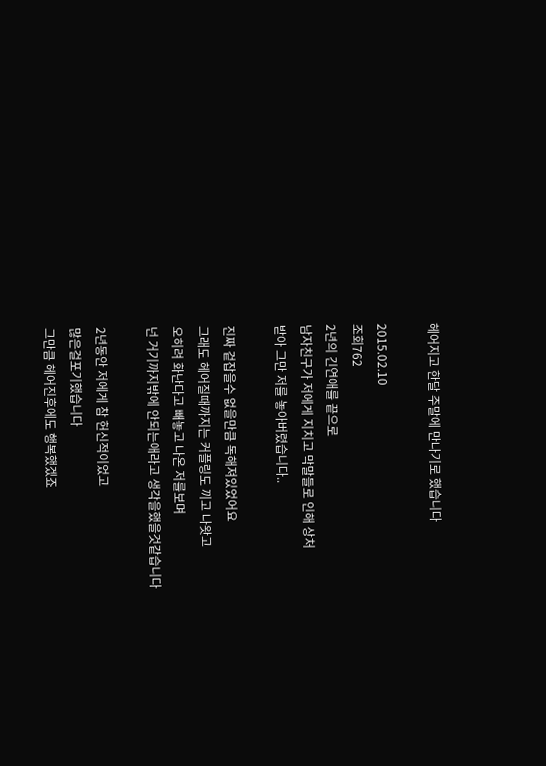헤어지고 한달 주말에 만나기로 했습니다

2015.02.10
조회762
2년의 긴연애를 끝으로
남자친구가 저에게 지치고 막말들로 인해 상처
받아 그만 저를 놓아버렸습니다..

진짜 겉잡을수 없을만큼 독해져있었어요
그래도 헤어질때까지는 커플링도 끼고 나왓고
오히려 화난다고 빼놓고 나온 저를보며
넌 거기까지밖에 안되는애라고 생각을했을것같습니다

2년동안 저에게 참 헌신적이었고
많은걸포기했습니다
그만큼 헤어진후에도 행복했겠죠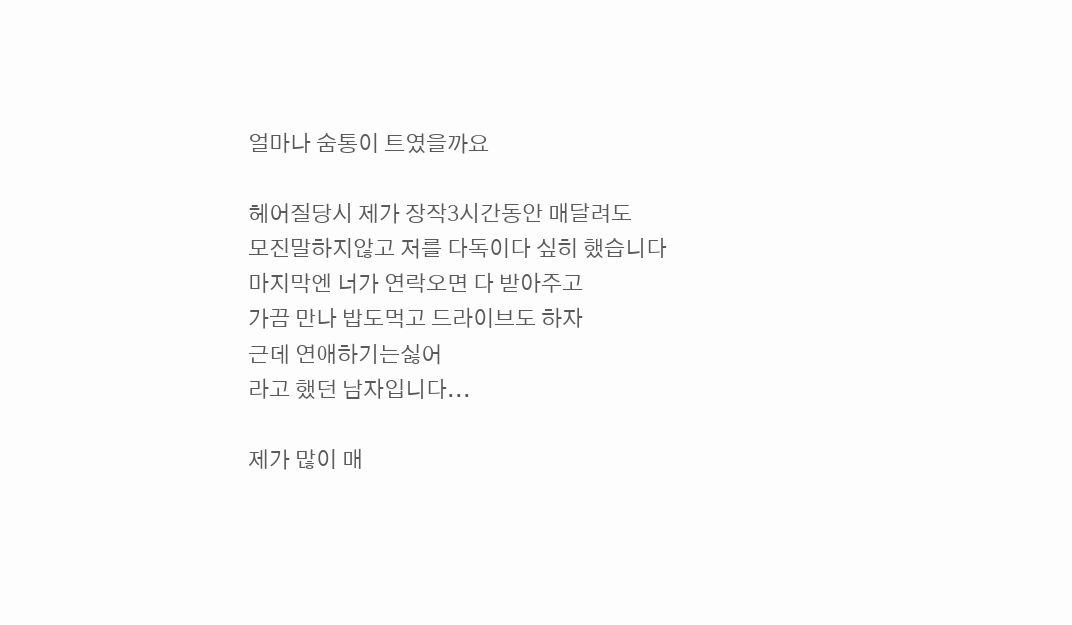얼마나 숨통이 트였을까요

헤어질당시 제가 장작3시간동안 매달려도
모진말하지않고 저를 다독이다 싶히 했습니다
마지막엔 너가 연락오면 다 받아주고
가끔 만나 밥도먹고 드라이브도 하자
근데 연애하기는싫어
라고 했던 남자입니다...

제가 많이 매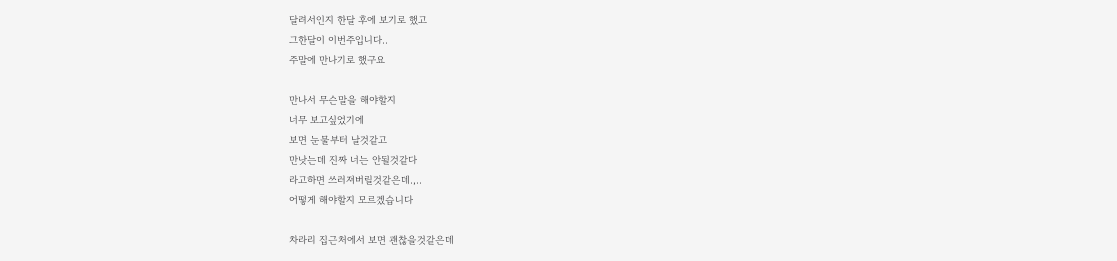달려서인지 한달 후에 보기로 했고
그한달이 이번주입니다..
주말에 만나기로 했구요

만나서 무슨말을 해야할지
너무 보고싶었기에
보면 눈물부터 날것같고
만낫는데 진짜 너는 안될것같다
라고하면 쓰러져버릴것같은데.,..
어떻게 해야할지 모르겠습니다

차라리 집근처에서 보면 괜찮을것같은데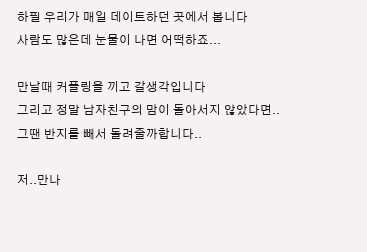하필 우리가 매일 데이트하던 곳에서 봅니다
사람도 많은데 눈물이 나면 어떡하죠...

만날때 커플링을 끼고 갈생각입니다
그리고 정말 남자친구의 맘이 돌아서지 않았다면..
그땐 반지를 빼서 돌려줄까합니다..

저..만나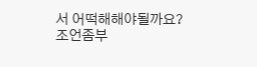서 어떡해해야될까요?
조언좀부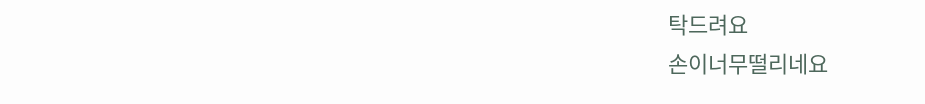탁드려요
손이너무떨리네요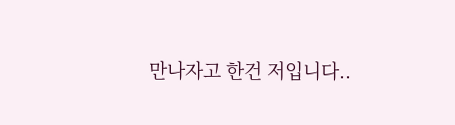만나자고 한건 저입니다..